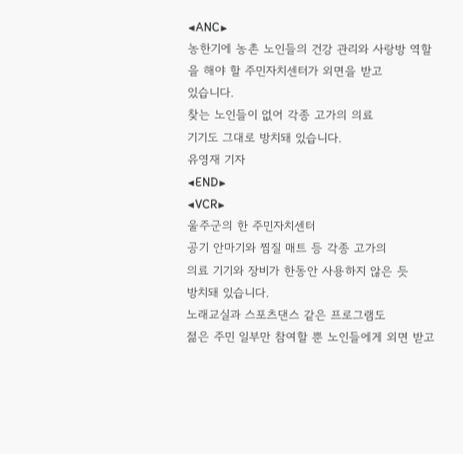◀ANC▶
농한기에 농촌 노인들의 건강 관리와 사랑방 역할을 해야 할 주민자치센터가 외면을 받고
있습니다.
찾는 노인들이 없어 각종 고가의 의료
기기도 그대로 방치돼 있습니다.
유영재 기자
◀END▶
◀VCR▶
울주군의 한 주민자치센터
공기 안마기와 찜질 매트 등 각종 고가의
의료 기기와 장비가 한동안 사용하지 않은 듯
방치돼 있습니다.
노래교실과 스포츠댄스 같은 프로그램도
젊은 주민 일부만 참여할 뿐 노인들에게 외면 받고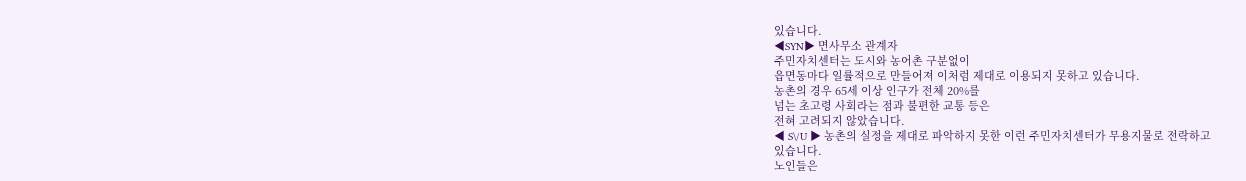있습니다.
◀SYN▶ 면사무소 관계자
주민자치센터는 도시와 농어촌 구분없이
읍면동마다 일률적으로 만들어져 이처럼 제대로 이용되지 못하고 있습니다.
농촌의 경우 65세 이상 인구가 전체 20%를
넘는 초고령 사회라는 점과 불편한 교통 등은
전혀 고려되지 않았습니다.
◀ S\/U ▶ 농촌의 실정을 제대로 파악하지 못한 이런 주민자치센터가 무용지물로 전락하고
있습니다.
노인들은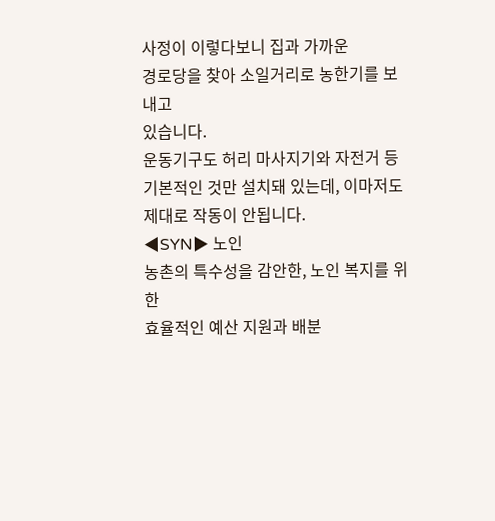사정이 이렇다보니 집과 가까운
경로당을 찾아 소일거리로 농한기를 보내고
있습니다.
운동기구도 허리 마사지기와 자전거 등
기본적인 것만 설치돼 있는데, 이마저도 제대로 작동이 안됩니다.
◀SYN▶ 노인
농촌의 특수성을 감안한, 노인 복지를 위한
효율적인 예산 지원과 배분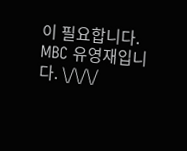이 필요합니다.
MBC 유영재입니다. \/\/\/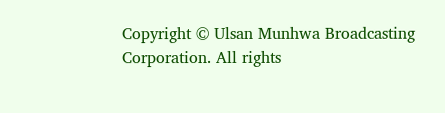Copyright © Ulsan Munhwa Broadcasting Corporation. All rights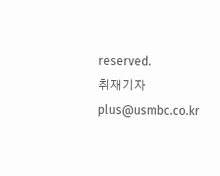reserved.
취재기자
plus@usmbc.co.kr